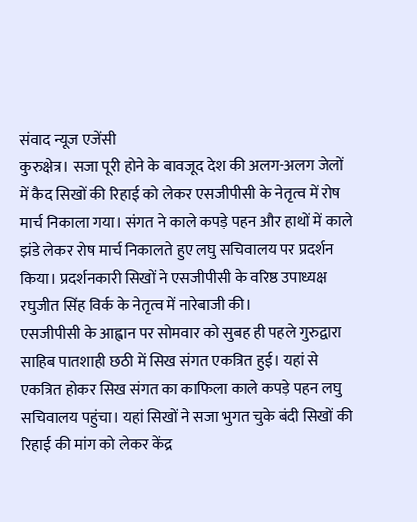संवाद न्यूज एजेंसी
कुरुक्षेत्र। सजा पूरी होने के बावजूद देश की अलग-अलग जेलों में कैद सिखों की रिहाई को लेकर एसजीपीसी के नेतृत्व में रोष मार्च निकाला गया। संगत ने काले कपड़े पहन और हाथों में काले झंडे लेकर रोष मार्च निकालते हुए लघु सचिवालय पर प्रदर्शन किया। प्रदर्शनकारी सिखों ने एसजीपीसी के वरिष्ठ उपाध्यक्ष रघुजीत सिंह विर्क के नेतृत्व में नारेबाजी की।
एसजीपीसी के आह्वान पर सोमवार को सुबह ही पहले गुरुद्वारा साहिब पातशाही छठी में सिख संगत एकत्रित हुई। यहां से एकत्रित होकर सिख संगत का काफिला काले कपड़े पहन लघु सचिवालय पहुंचा। यहां सिखों ने सजा भुगत चुके बंदी सिखों की रिहाई की मांग को लेकर केंद्र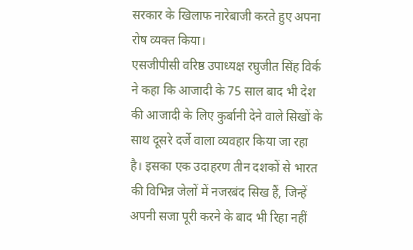सरकार के खिलाफ नारेबाजी करते हुए अपना रोष व्यक्त किया।
एसजीपीसी वरिष्ठ उपाध्यक्ष रघुजीत सिंह विर्क ने कहा कि आजादी के 75 साल बाद भी देश की आजादी के लिए कुर्बानी देने वाले सिखों के साथ दूसरे दर्जे वाला व्यवहार किया जा रहा है। इसका एक उदाहरण तीन दशकों से भारत की विभिन्न जेलों में नजरबंद सिख हैं, जिन्हें अपनी सजा पूरी करने के बाद भी रिहा नहीं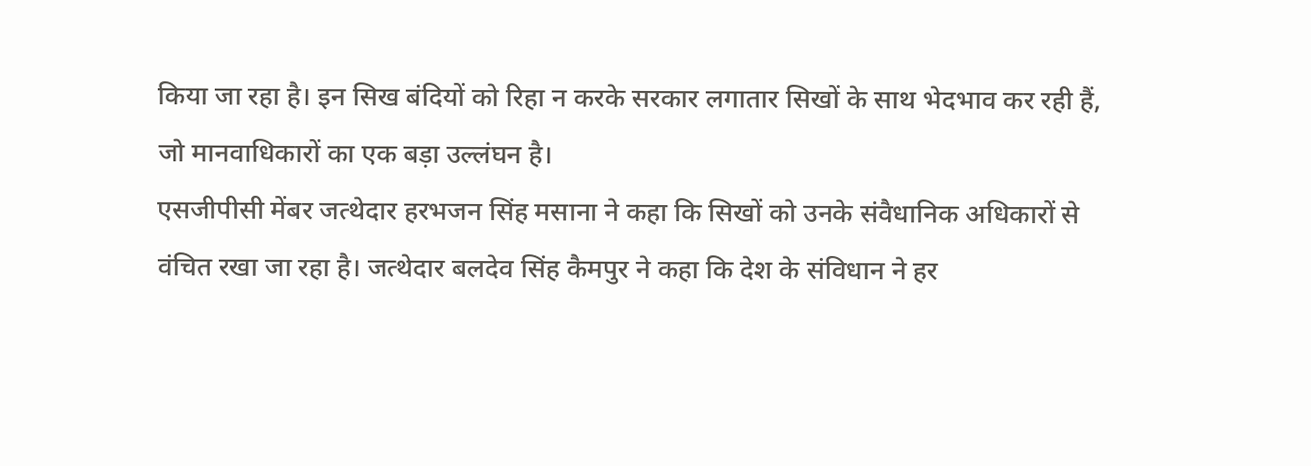किया जा रहा है। इन सिख बंदियों को रिहा न करके सरकार लगातार सिखों के साथ भेदभाव कर रही हैं, जो मानवाधिकारों का एक बड़ा उल्लंघन है।
एसजीपीसी मेंबर जत्थेदार हरभजन सिंह मसाना ने कहा कि सिखों को उनके संवैधानिक अधिकारों से वंचित रखा जा रहा है। जत्थेदार बलदेव सिंह कैमपुर ने कहा कि देश के संविधान ने हर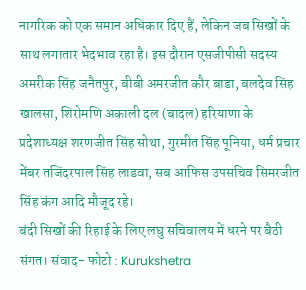नागरिक को एक समान अधिकार दिए हैं, लेकिन जब सिखों के साथ लगातार भेदभाव रहा है। इस दौरान एसजीपीसी सदस्य अमरीक सिंह जनैतपुर, बीबी अमरजीत कौर बाडा, बलदेव सिंह खालसा, शिरोमणि अकाली दल (बादल) हरियाणा के प्रदेशाध्यक्ष शरणजीत सिंह सोथा, गुरमीत सिंह पूनिया, धर्म प्रचार मेंबर तजिंदरपाल सिंह लाडवा, सब आफिस उपसचिव सिमरजीत सिंह कंग आदि मौजूद रहे।
बंदी सिखों की रिहाई के लिए लघु सचिवालय में धरने पर बैठी संगत। संवाद- फोटो : Kurukshetra